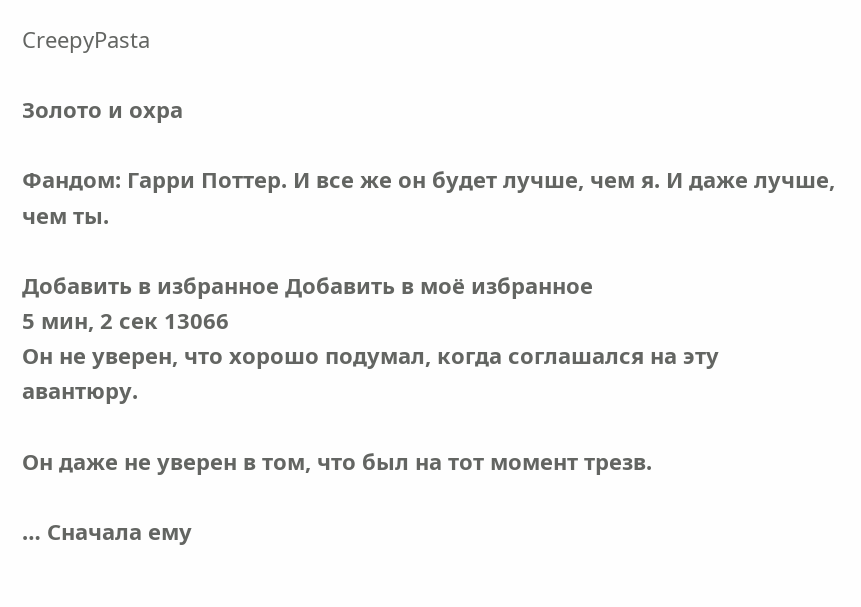CreepyPasta

Золото и охра

Фандом: Гарри Поттер. И все же он будет лучше, чем я. И даже лучше, чем ты.

Добавить в избранное Добавить в моё избранное
5 мин, 2 сек 13066
Он не уверен, что хорошо подумал, когда соглашался на эту авантюру.

Он даже не уверен в том, что был на тот момент трезв.

… Сначала ему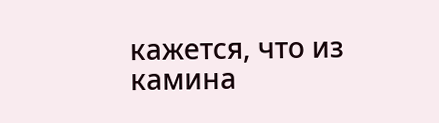кажется, что из камина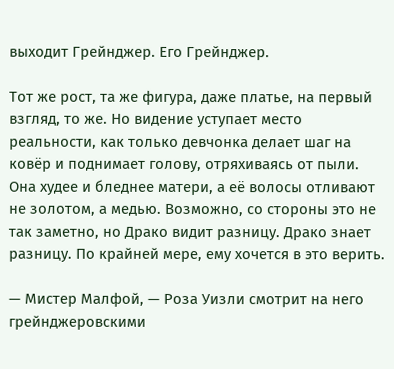выходит Грейнджер. Его Грейнджер.

Тот же рост, та же фигура, даже платье, на первый взгляд, то же. Но видение уступает место реальности, как только девчонка делает шаг на ковёр и поднимает голову, отряхиваясь от пыли. Она худее и бледнее матери, а её волосы отливают не золотом, а медью. Возможно, со стороны это не так заметно, но Драко видит разницу. Драко знает разницу. По крайней мере, ему хочется в это верить.

— Мистер Малфой, — Роза Уизли смотрит на него грейнджеровскими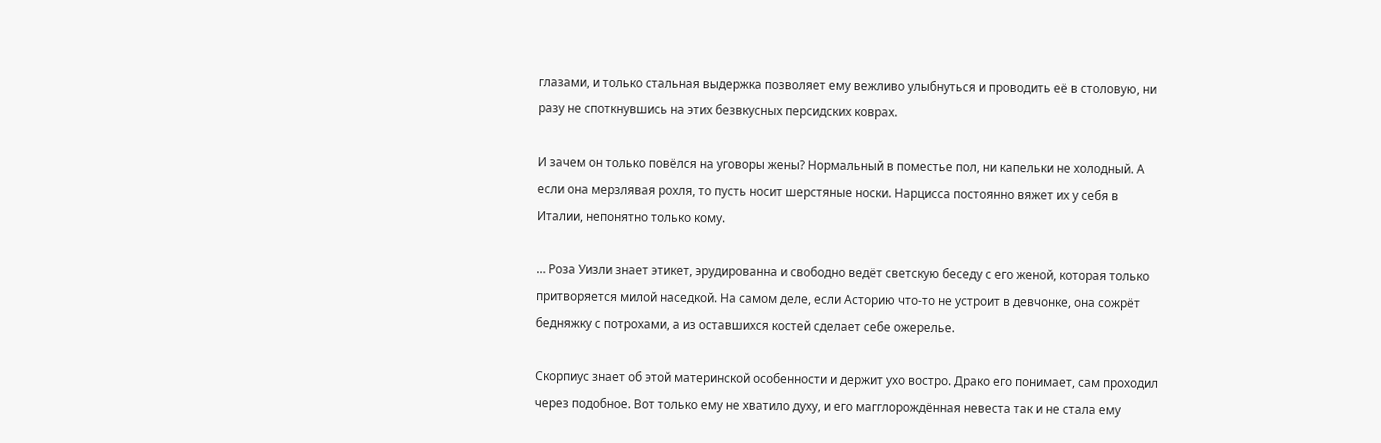глазами, и только стальная выдержка позволяет ему вежливо улыбнуться и проводить её в столовую, ни разу не споткнувшись на этих безвкусных персидских коврах.

И зачем он только повёлся на уговоры жены? Нормальный в поместье пол, ни капельки не холодный. А если она мерзлявая рохля, то пусть носит шерстяные носки. Нарцисса постоянно вяжет их у себя в Италии, непонятно только кому.

… Роза Уизли знает этикет, эрудированна и свободно ведёт светскую беседу с его женой, которая только притворяется милой наседкой. На самом деле, если Асторию что-то не устроит в девчонке, она сожрёт бедняжку с потрохами, а из оставшихся костей сделает себе ожерелье.

Скорпиус знает об этой материнской особенности и держит ухо востро. Драко его понимает, сам проходил через подобное. Вот только ему не хватило духу, и его магглорождённая невеста так и не стала ему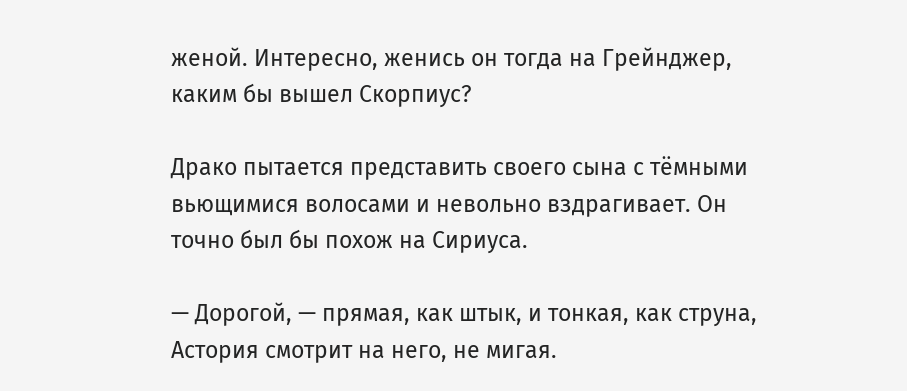женой. Интересно, женись он тогда на Грейнджер, каким бы вышел Скорпиус?

Драко пытается представить своего сына с тёмными вьющимися волосами и невольно вздрагивает. Он точно был бы похож на Сириуса.

— Дорогой, — прямая, как штык, и тонкая, как струна, Астория смотрит на него, не мигая.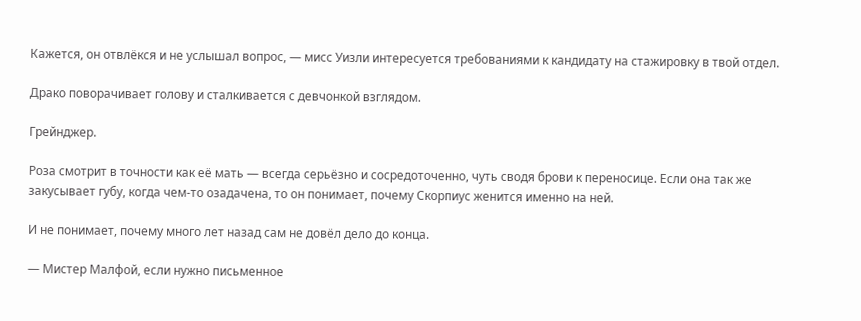Кажется, он отвлёкся и не услышал вопрос, — мисс Уизли интересуется требованиями к кандидату на стажировку в твой отдел.

Драко поворачивает голову и сталкивается с девчонкой взглядом.

Грейнджер.

Роза смотрит в точности как её мать — всегда серьёзно и сосредоточенно, чуть сводя брови к переносице. Если она так же закусывает губу, когда чем-то озадачена, то он понимает, почему Скорпиус женится именно на ней.

И не понимает, почему много лет назад сам не довёл дело до конца.

— Мистер Малфой, если нужно письменное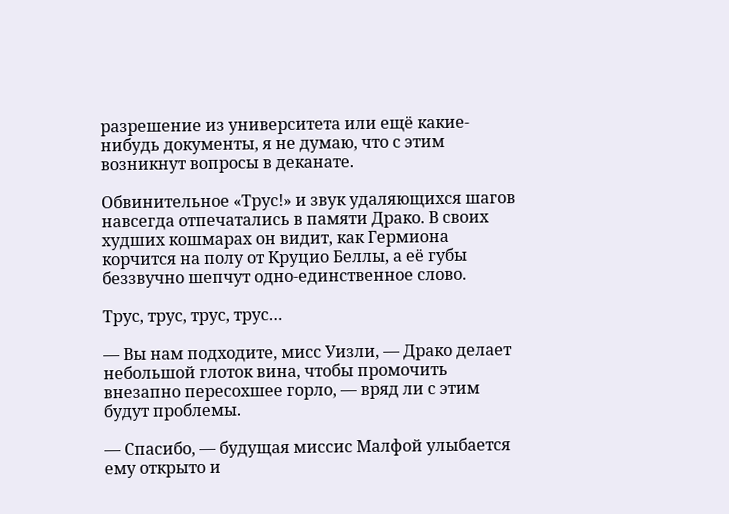разрешение из университета или ещё какие-нибудь документы, я не думаю, что с этим возникнут вопросы в деканате.

Обвинительное «Трус!» и звук удаляющихся шагов навсегда отпечатались в памяти Драко. В своих худших кошмарах он видит, как Гермиона корчится на полу от Круцио Беллы, а её губы беззвучно шепчут одно-единственное слово.

Трус, трус, трус, трус…

— Вы нам подходите, мисс Уизли, — Драко делает небольшой глоток вина, чтобы промочить внезапно пересохшее горло, — вряд ли с этим будут проблемы.

— Спасибо, — будущая миссис Малфой улыбается ему открыто и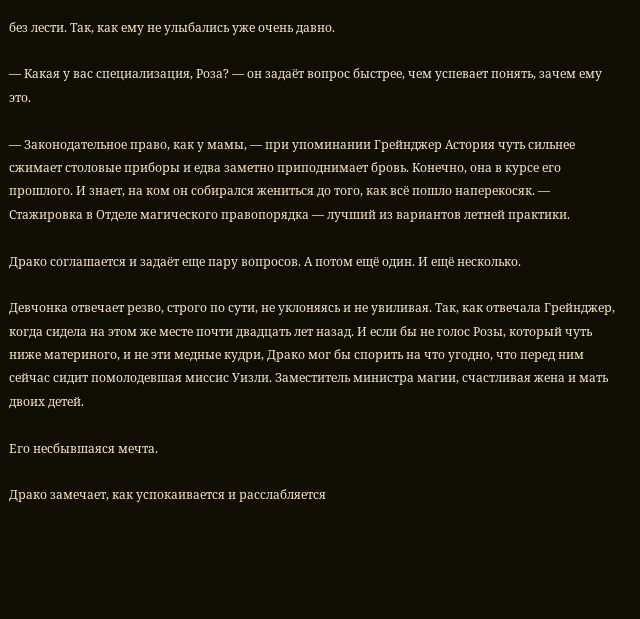без лести. Так, как ему не улыбались уже очень давно.

— Какая у вас специализация, Роза? — он задаёт вопрос быстрее, чем успевает понять, зачем ему это.

— Законодательное право, как у мамы, — при упоминании Грейнджер Астория чуть сильнее сжимает столовые приборы и едва заметно приподнимает бровь. Конечно, она в курсе его прошлого. И знает, на ком он собирался жениться до того, как всё пошло наперекосяк. — Стажировка в Отделе магического правопорядка — лучший из вариантов летней практики.

Драко соглашается и задаёт еще пару вопросов. А потом ещё один. И ещё несколько.

Девчонка отвечает резво, строго по сути, не уклоняясь и не увиливая. Так, как отвечала Грейнджер, когда сидела на этом же месте почти двадцать лет назад. И если бы не голос Розы, который чуть ниже материного, и не эти медные кудри, Драко мог бы спорить на что угодно, что перед ним сейчас сидит помолодевшая миссис Уизли. Заместитель министра магии, счастливая жена и мать двоих детей.

Его несбывшаяся мечта.

Драко замечает, как успокаивается и расслабляется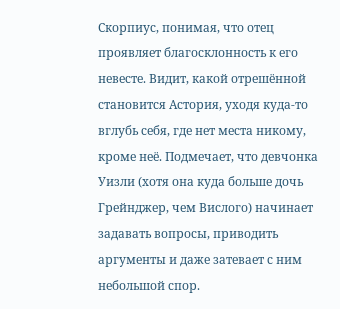Скорпиус, понимая, что отец проявляет благосклонность к его невесте. Видит, какой отрешённой становится Астория, уходя куда-то вглубь себя, где нет места никому, кроме неё. Подмечает, что девчонка Уизли (хотя она куда больше дочь Грейнджер, чем Вислого) начинает задавать вопросы, приводить аргументы и даже затевает с ним небольшой спор.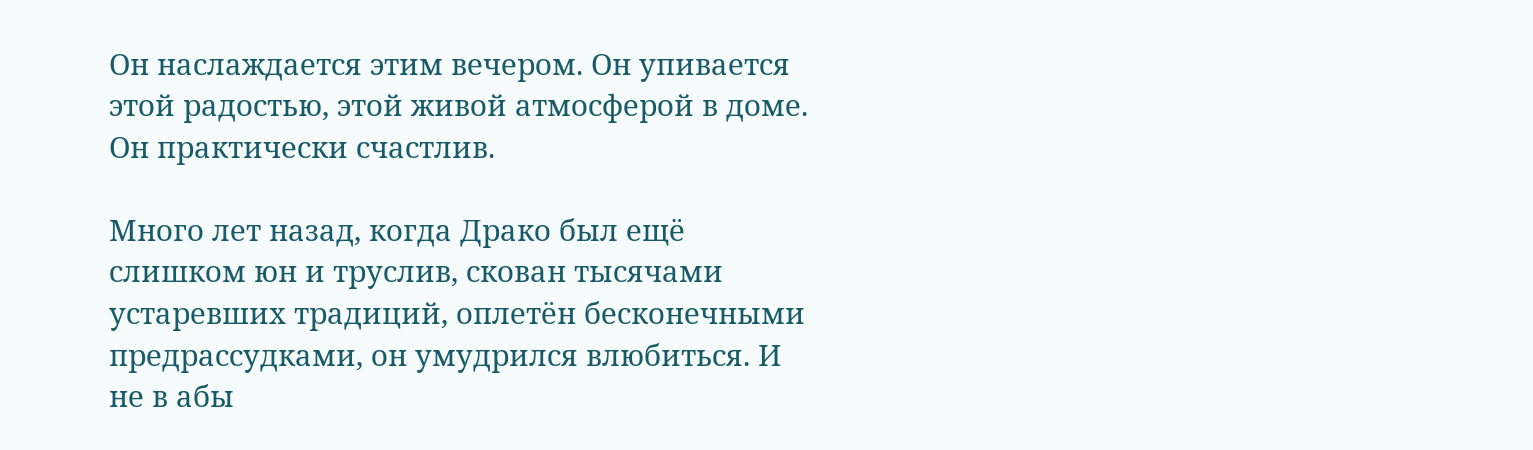Он наслаждается этим вечером. Он упивается этой радостью, этой живой атмосферой в доме. Он практически счастлив.

Много лет назад, когда Драко был ещё слишком юн и труслив, скован тысячами устаревших традиций, оплетён бесконечными предрассудками, он умудрился влюбиться. И не в абы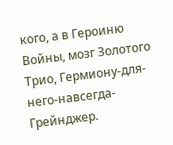кого, а в Героиню Войны, мозг Золотого Трио, Гермиону-для-него-навсегда-Грейнджер.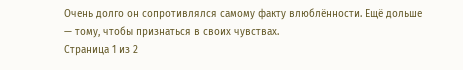Очень долго он сопротивлялся самому факту влюблённости. Ещё дольше — тому, чтобы признаться в своих чувствах.
Страница 1 из 2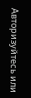Авторизуйтесь или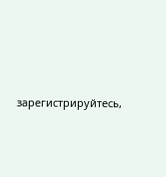зарегистрируйтесь,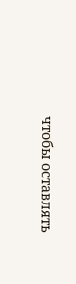чтобы оставлять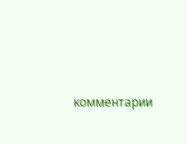комментарии